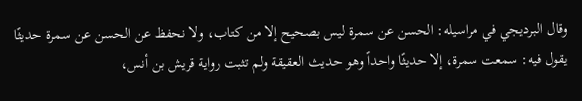وقال البرديجي في مراسيله: الحسن عن سمرة ليس بصحيح إلا من كتاب، ولا نحفظ عن الحسن عن سمرة حديثًا يقول فيه: سمعت سمرة، إلا حديثًا واحداً وهو حديث العقيقة ولم تثبت رواية قريش بن أنس،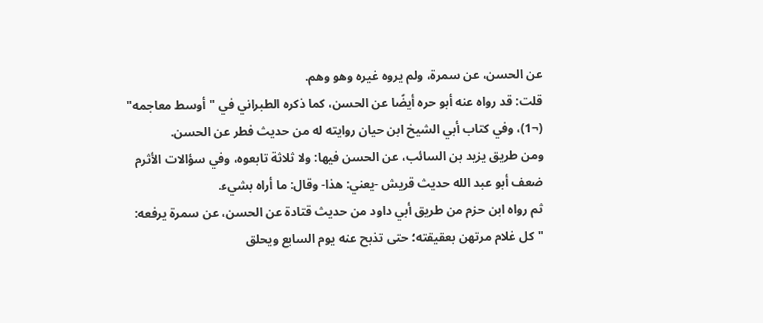عن الحسن، عن سمرة، ولم يروه غيره وهو وهم.
قلت: قد رواه عنه أبو حره أيضًا عن الحسن، كما ذكره الطبراني في "أوسط معاجمه" (¬1)، وفي كتاب أبي الشيخ ابن حيان روايته له من حديث فطر عن الحسن.
ومن طريق يزيد بن السائب، عن الحسن فيها: ولا ثلاثة تابعوه، وفي سؤالات الأثرم ضعف أبو عبد الله حديث قريش -يعني: هذا- وقال: ما أراه بشيء.
ثم رواه ابن حزم من طريق أبي داود من حديث قتادة عن الحسن، عن سمرة يرفعه: "كل غلام مرتهن بعقيقته؛ حتى تذبح عنه يوم السابع ويحلق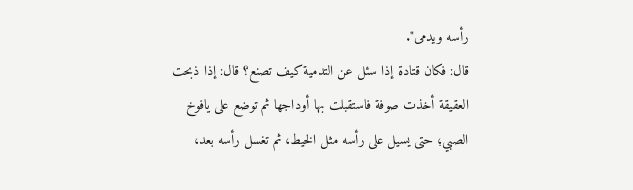رأسه ويدمى".
قال: فكان قتادة إذا سئل عن التدمية كيف تصنع؟ قال: إذا ذبحت العقيقة أخذت صوفة فاستقبلت بها أوداجها ثم توضع على يافوخ الصبي؛ حتى يسيل على رأسه مثل الخيط، ثم تغسل رأسه بعد،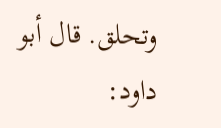وتحلق. قال أبو داود: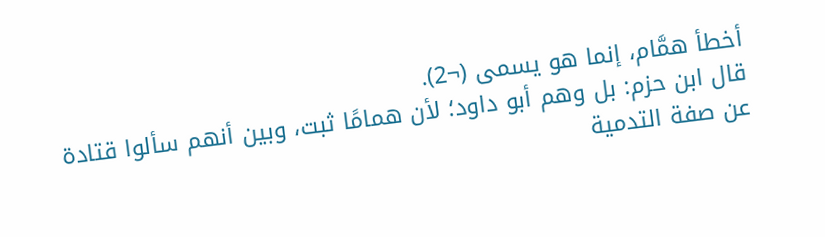أخطأ همَّام، إنما هو يسمى (¬2).
قال ابن حزم: بل وهم أبو داود؛ لأن همامًا ثبت، وبين أنهم سألوا قتادة عن صفة التدمية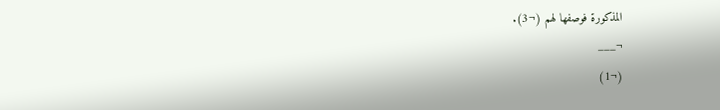المذكورة فوصفها لهم (¬3).
¬___
(¬1)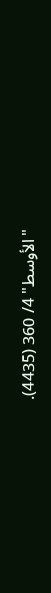"الأوسط" 4/ 360 (4435).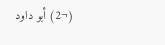(¬2) أبو داود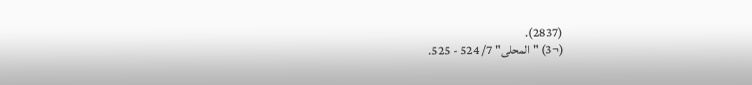(2837).
(¬3) "المحلى" 7/ 524 - 525.